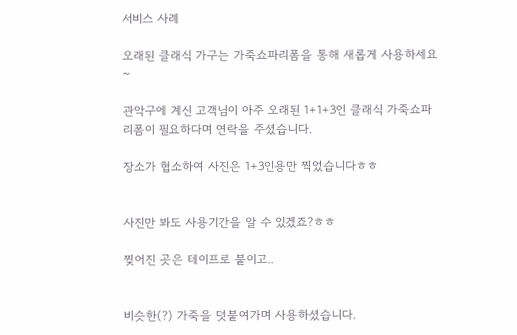서비스 사례

오래된 클래식 가구는 가죽쇼파리폼을 통해 새롭게 사용하세요~

관악구에 계신 고객님이 아주 오래된 1+1+3인 클래식 가죽쇼파리폼이 필요하다며 연락을 주셨습니다.

장소가 협소하여 사진은 1+3인용만 찍었습니다ㅎㅎ


사진만 봐도 사용기간을 알 수 있겠죠?ㅎㅎ

찢어진 곳은 테이프로 붙이고..


비슷한(?) 가죽을 덧붙여가며 사용하셨습니다.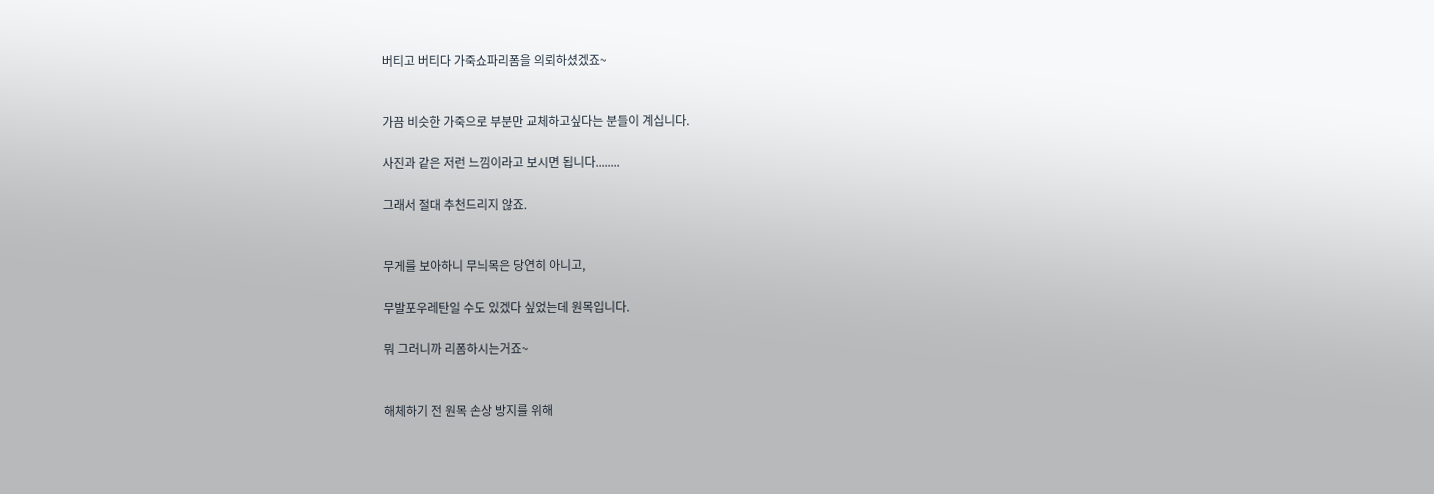버티고 버티다 가죽쇼파리폼을 의뢰하셨겠죠~


가끔 비슷한 가죽으로 부분만 교체하고싶다는 분들이 계십니다.

사진과 같은 저런 느낌이라고 보시면 됩니다........

그래서 절대 추천드리지 않죠.


무게를 보아하니 무늬목은 당연히 아니고,

무발포우레탄일 수도 있겠다 싶었는데 원목입니다.

뭐 그러니까 리폼하시는거죠~


해체하기 전 원목 손상 방지를 위해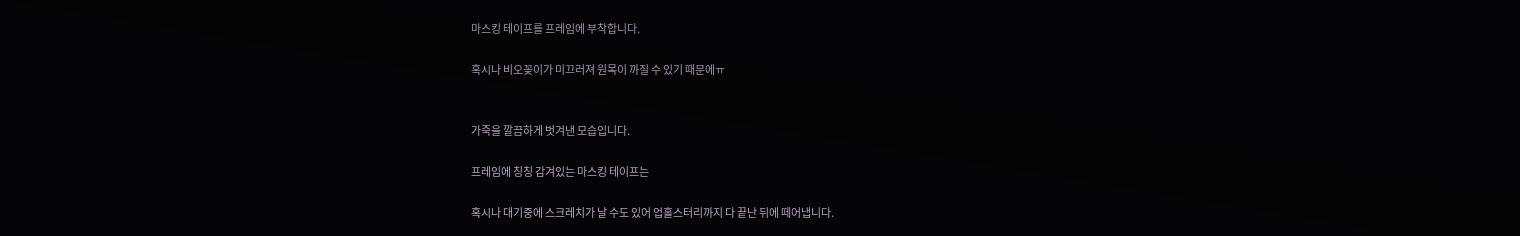마스킹 테이프를 프레임에 부착합니다.

혹시나 비오꽂이가 미끄러져 원목이 까질 수 있기 때문에ㅠ


가죽을 깔끔하게 벗겨낸 모습입니다.

프레임에 칭칭 감겨있는 마스킹 테이프는

혹시나 대기중에 스크레치가 날 수도 있어 업홀스터리까지 다 끝난 뒤에 떼어냅니다.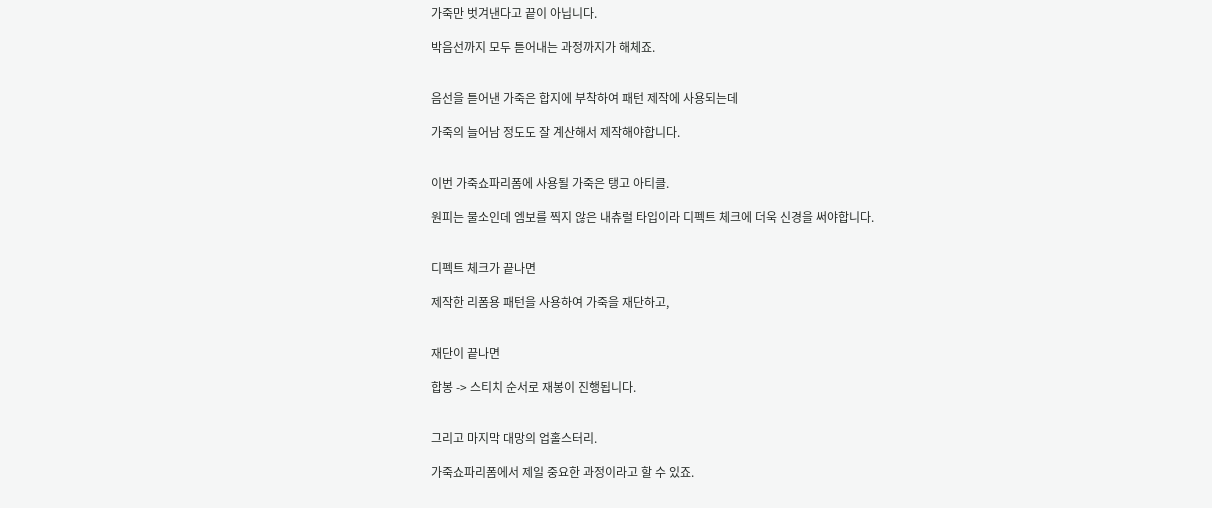가죽만 벗겨낸다고 끝이 아닙니다.

박음선까지 모두 튿어내는 과정까지가 해체죠.


음선을 튿어낸 가죽은 합지에 부착하여 패턴 제작에 사용되는데

가죽의 늘어남 정도도 잘 계산해서 제작해야합니다.


이번 가죽쇼파리폼에 사용될 가죽은 탱고 아티클.

원피는 물소인데 엠보를 찍지 않은 내츄럴 타입이라 디펙트 체크에 더욱 신경을 써야합니다.


디펙트 체크가 끝나면

제작한 리폼용 패턴을 사용하여 가죽을 재단하고,


재단이 끝나면

합봉 -> 스티치 순서로 재봉이 진행됩니다.


그리고 마지막 대망의 업홀스터리.

가죽쇼파리폼에서 제일 중요한 과정이라고 할 수 있죠.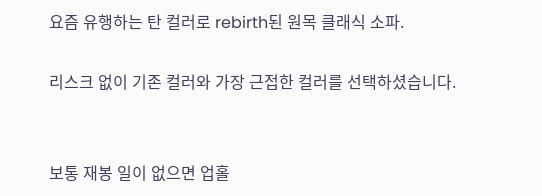요즘 유행하는 탄 컬러로 rebirth된 원목 클래식 소파.

리스크 없이 기존 컬러와 가장 근접한 컬러를 선택하셨습니다.


보통 재봉 일이 없으면 업홀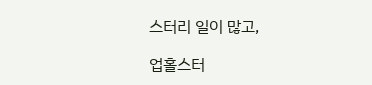스터리 일이 많고,

업홀스터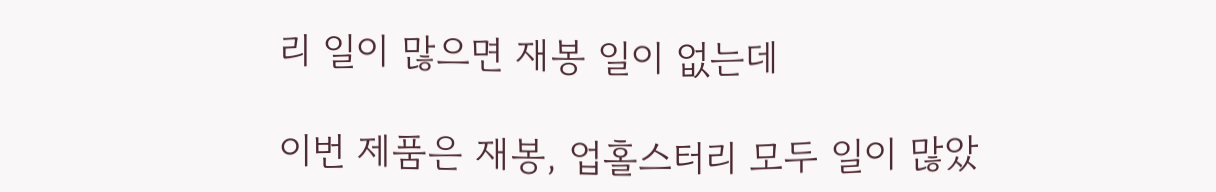리 일이 많으면 재봉 일이 없는데

이번 제품은 재봉, 업홀스터리 모두 일이 많았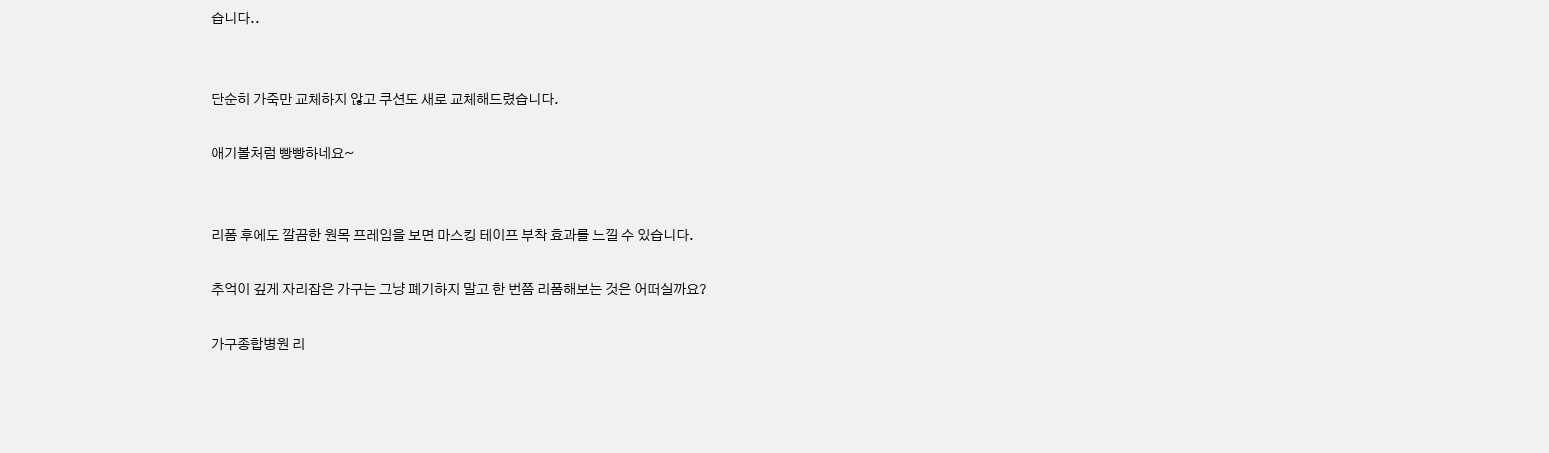습니다..


단순히 가죽만 교체하지 않고 쿠션도 새로 교체해드렸습니다.

애기볼처럼 빵빵하네요~


리폼 후에도 깔끔한 원목 프레임을 보면 마스킹 테이프 부착 효과를 느낄 수 있습니다.

추억이 깊게 자리잡은 가구는 그냥 폐기하지 말고 한 번쯤 리폼해보는 것은 어떠실까요?

가구종합병원 리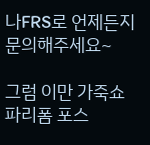나FRS로 언제든지 문의해주세요~

그럼 이만 가죽쇼파리폼 포스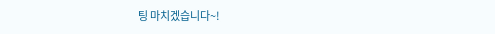팅 마치겠습니다~!